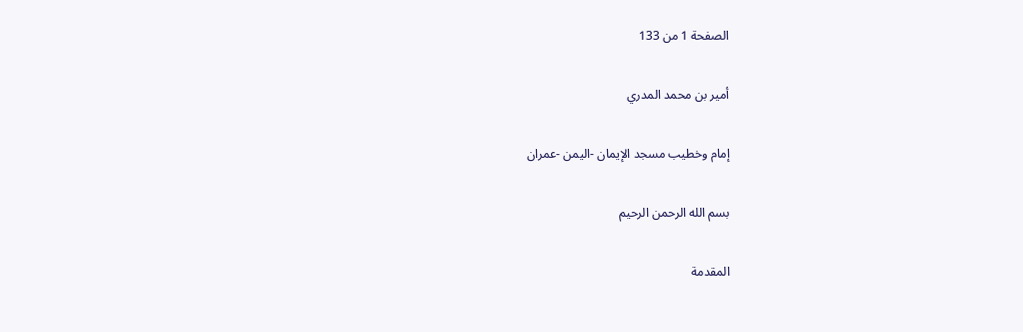الصفحة 1 من 133

أمير بن محمد المدري

إمام وخطيب مسجد الإيمان -اليمن -عمران

بسم الله الرحمن الرحيم

المقدمة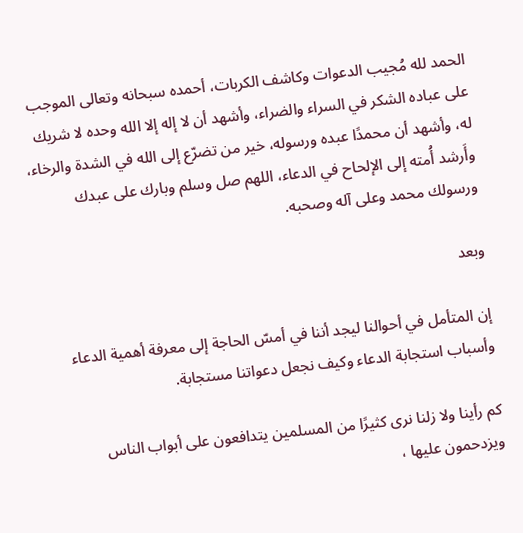الحمد لله مُجيب الدعوات وكاشف الكربات، أحمده سبحانه وتعالى الموجب على عباده الشكر في السراء والضراء، وأشهد أن لا إله إلا الله وحده لا شريك له، وأشهد أن محمدًا عبده ورسوله، خير من تضرّع إلى الله في الشدة والرخاء، وأَرشد أُمته إلى الإلحاح في الدعاء، اللهم صل وسلم وبارك على عبدك ورسولك محمد وعلى آله وصحبه.

وبعد

إن المتأمل في أحوالنا ليجد أننا في أمسّ الحاجة إلى معرفة أهمية الدعاء وأسباب استجابة الدعاء وكيف نجعل دعواتنا مستجابة.

كم رأينا ولا زلنا نرى كثيرًا من المسلمين يتدافعون على أبواب الناس ويزدحمون عليها ،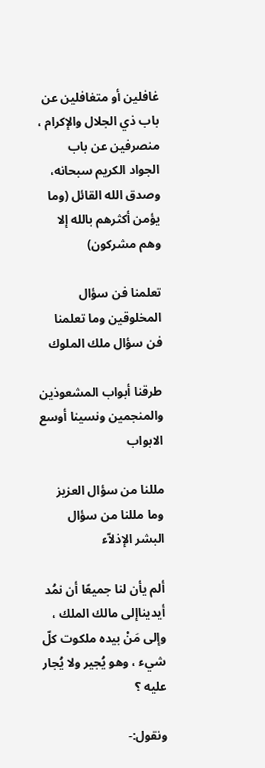غافلين أو متغافلين عن باب ذي الجلال والإكرام ، منصرفين عن باب الجواد الكريم سبحانه، وصدق الله القائل (وما يؤمن أكثرهم بالله إلا وهم مشركون)

تعلمنا فن سؤال المخلوقين وما تعلمنا فن سؤال ملك الملوك

طرقنا أبواب المشعوذين والمنجمين ونسينا أوسع الابواب

مللنا من سؤال العزيز وما مللنا من سؤال البشر الإذلاّء

ألم يأن لنا جميعًا أن نمُد أيديناإلى مالك الملك ، وإلى مَنْ بيده ملكوت كلّ شيء ، وهو يُجير ولا يُجار عليه ؟

ونقول:-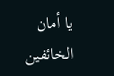يا أمان الخائفين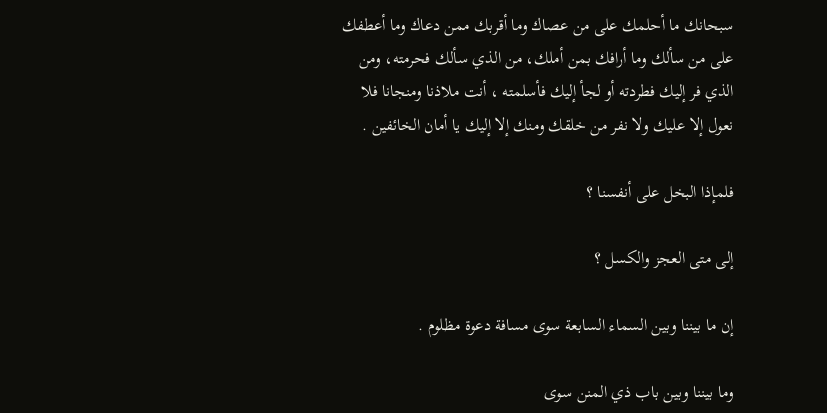سبحانك ما أحلمك على من عصاك وما أقربك ممن دعاك وما أعطفك على من سألك وما أرافك بمن أملك، من الذي سألك فحرمته، ومن الذي فر إليك فطردته أو لجأ إليك فأسلمته ، أنت ملاذنا ومنجانا فلا نعول إلا عليك ولا نفر من خلقك ومنك إلا إليك يا أمان الخائفين .

فلمإذا البخل على أنفسنا ؟

إلى متى العجز والكسل ؟

إن ما بيننا وبين السماء السابعة سوى مسافة دعوة مظلوم .

وما بيننا وبين باب ذي المنن سوى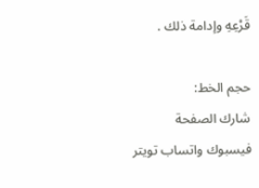قَرْعِهِ وإدامة ذلك .

حجم الخط:
شارك الصفحة
فيسبوك واتساب تويتر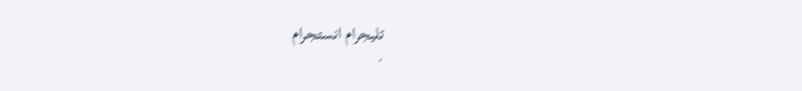تليجرام انستجرام
.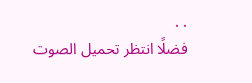. .
فضلًا انتظر تحميل الصوت